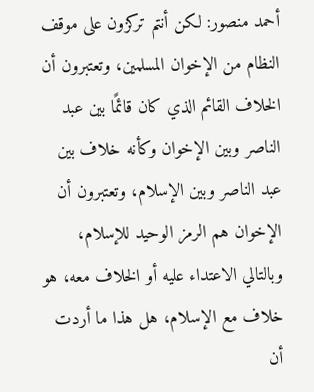أحمد منصور: لكن أنتم تركزون على موقف النظام من الإخوان المسلمين، وتعتبرون أن الخلاف القائم الذي كان قائمًا بين عبد الناصر وبين الإخوان وكأنه خلاف بين عبد الناصر وبين الإسلام، وتعتبرون أن الإخوان هم الرمز الوحيد للإسلام، وبالتالي الاعتداء عليه أو الخلاف معه، هو خلاف مع الإسلام، هل هذا ما أردت أن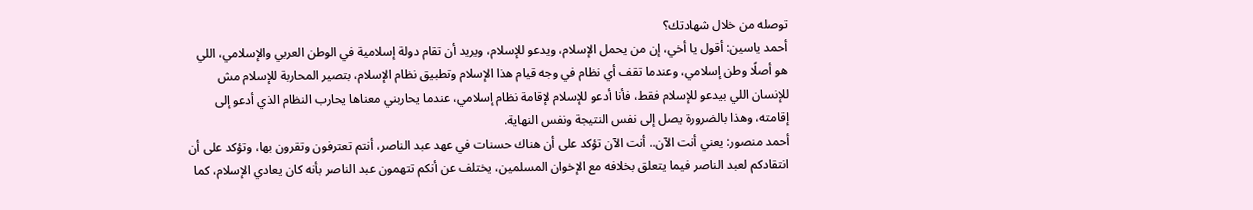توصله من خلال شهادتك؟
أحمد ياسين: أقول يا أخي، إن من يحمل الإسلام، ويدعو للإسلام، ويريد أن تقام دولة إسلامية في الوطن العربي والإسلامي، اللي هو أصلًا وطن إسلامي، وعندما تقف أي نظام في وجه قيام هذا الإسلام وتطبيق نظام الإسلام، بتصير المحاربة للإسلام مش للإنسان اللي بيدعو للإسلام فقط، فأنا أدعو للإسلام لإقامة نظام إسلامي، عندما يحاربني معناها يحارب النظام الذي أدعو إلى إقامته، وهذا بالضرورة يصل إلى نفس النتيجة ونفس النهاية.
أحمد منصور: يعني أنت الآن.. أنت الآن تؤكد على أن هناك حسنات في عهد عبد الناصر، أنتم تعترفون وتقرون بها، وتؤكد على أن انتقادكم لعبد الناصر فيما يتعلق بخلافه مع الإخوان المسلمين، يختلف عن أنكم تتهمون عبد الناصر بأنه كان يعادي الإسلام، كما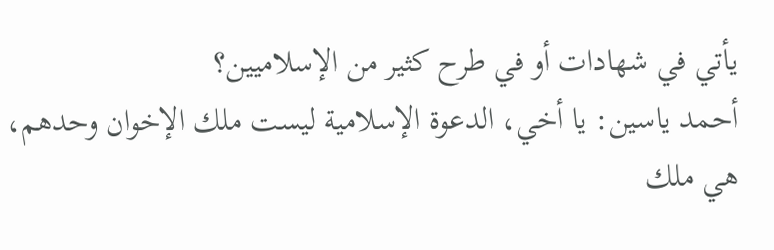يأتي في شهادات أو في طرح كثير من الإسلاميين؟
أحمد ياسين: يا أخي، الدعوة الإسلامية ليست ملك الإخوان وحدهم، هي ملك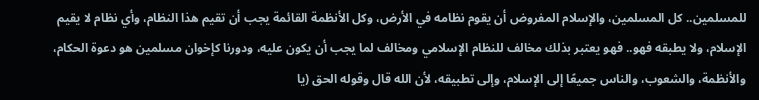للمسلمين.. كل المسلمين، والإسلام المفروض أن يقوم نظامه في الأرض، وكل الأنظمة القائمة يجب أن تقيم هذا النظام، وأي نظام لا يقيم الإسلام، ولا يطبقه فهو.. فهو يعتبر بذلك مخالف للنظام الإسلامي ومخالف لما يجب أن يكون عليه، ودورنا كإخوان مسلمين هو دعوة الحكام، والأنظمة، والشعوب، والناس جميعًا إلى الإسلام، وإلى تطبيقه، لأن الله قال وقوله الحق (يا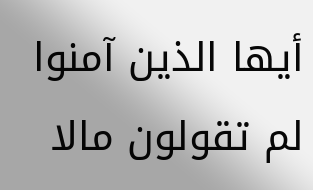أيها الذين آمنوا لم تقولون مالا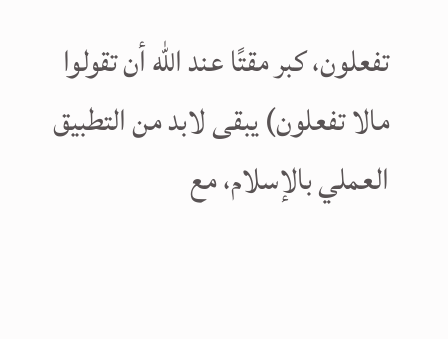تفعلون، كبر مقتًا عند الله أن تقولوا مالا تفعلون) يبقى لابد من التطبيق العملي بالإسلام، مع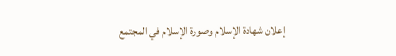إعلان شهادة الإسلام وصورة الإسلام في المجتمع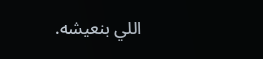اللي بنعيشه.